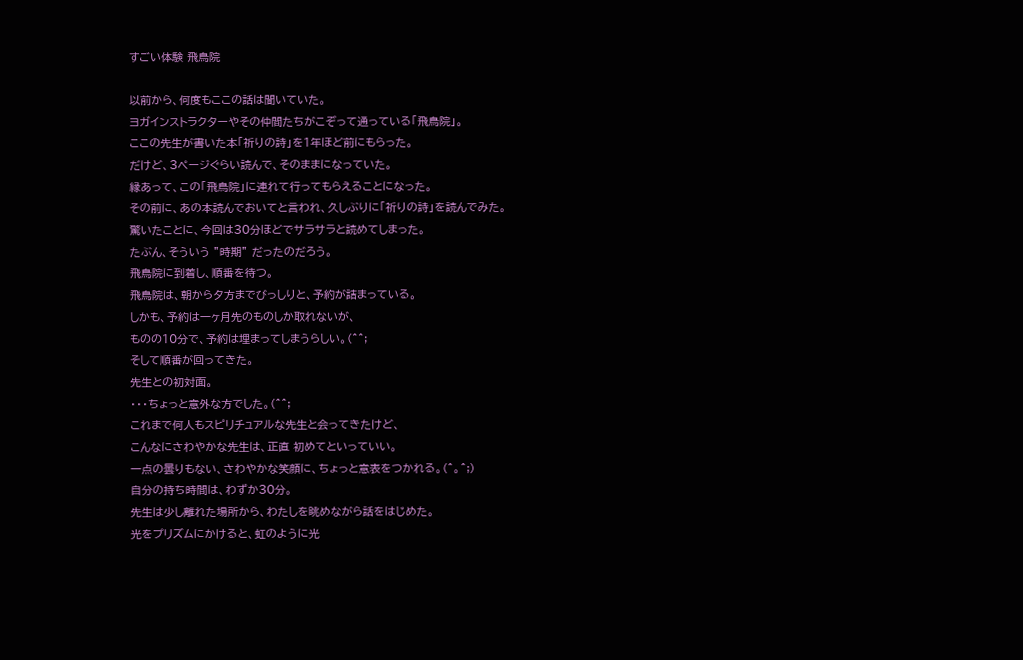すごい体験 飛鳥院

以前から、何度もここの話は聞いていた。
ヨガインストラクターやその仲間たちがこぞって通っている「飛鳥院」。
ここの先生が書いた本「祈りの詩」を1年ほど前にもらった。
だけど、3ページぐらい読んで、そのままになっていた。
縁あって、この「飛鳥院」に連れて行ってもらえることになった。
その前に、あの本読んでおいてと言われ、久しぶりに「祈りの詩」を読んでみた。
驚いたことに、今回は30分ほどでサラサラと読めてしまった。
たぶん、そういう ”時期” だったのだろう。
飛鳥院に到着し、順番を待つ。
飛鳥院は、朝から夕方までびっしりと、予約が詰まっている。
しかも、予約は一ヶ月先のものしか取れないが、
ものの10分で、予約は埋まってしまうらしい。(^^;
そして順番が回ってきた。
先生との初対面。
・・・ちょっと意外な方でした。(^^;
これまで何人もスピリチュアルな先生と会ってきたけど、
こんなにさわやかな先生は、正直 初めてといっていい。
一点の曇りもない、さわやかな笑顔に、ちょっと意表をつかれる。(^。^;)
自分の持ち時間は、わずか30分。
先生は少し離れた場所から、わたしを眺めながら話をはじめた。
光をプリズムにかけると、虹のように光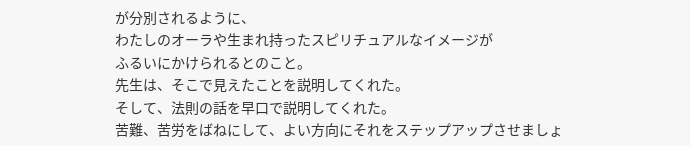が分別されるように、
わたしのオーラや生まれ持ったスピリチュアルなイメージが
ふるいにかけられるとのこと。
先生は、そこで見えたことを説明してくれた。
そして、法則の話を早口で説明してくれた。
苦難、苦労をばねにして、よい方向にそれをステップアップさせましょ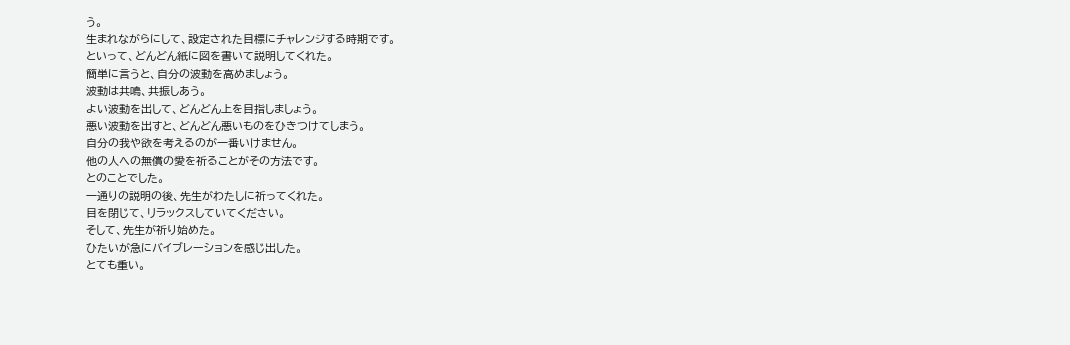う。
生まれながらにして、設定された目標にチャレンジする時期です。
といって、どんどん紙に図を書いて説明してくれた。
簡単に言うと、自分の波動を高めましょう。
波動は共鳴、共振しあう。
よい波動を出して、どんどん上を目指しましょう。
悪い波動を出すと、どんどん悪いものをひきつけてしまう。
自分の我や欲を考えるのが一番いけません。
他の人への無償の愛を祈ることがその方法です。
とのことでした。
一通りの説明の後、先生がわたしに祈ってくれた。
目を閉じて、リラックスしていてください。
そして、先生が祈り始めた。
ひたいが急にバイブレーションを感じ出した。
とても重い。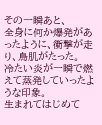その一瞬あと、
全身に何か爆発があったように、衝撃が走り、鳥肌がたった。
冷たい炎が一瞬で燃えて蒸発していったような印象。
生まれてはじめて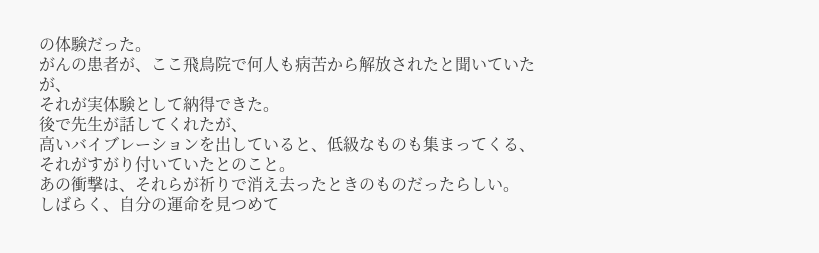の体験だった。
がんの患者が、ここ飛鳥院で何人も病苦から解放されたと聞いていたが、
それが実体験として納得できた。
後で先生が話してくれたが、
高いバイブレーションを出していると、低級なものも集まってくる、
それがすがり付いていたとのこと。
あの衝撃は、それらが祈りで消え去ったときのものだったらしい。
しばらく、自分の運命を見つめて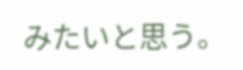みたいと思う。